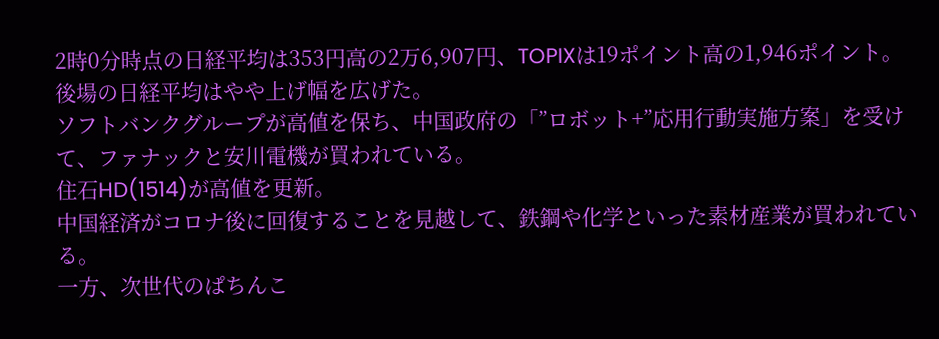2時0分時点の日経平均は353円高の2万6,907円、TOPIXは19ポイント高の1,946ポイント。
後場の日経平均はやや上げ幅を広げた。
ソフトバンクグループが高値を保ち、中国政府の「”ロボット+”応用行動実施方案」を受けて、ファナックと安川電機が買われている。
住石HD(1514)が高値を更新。
中国経済がコロナ後に回復することを見越して、鉄鋼や化学といった素材産業が買われている。
一方、次世代のぱちんこ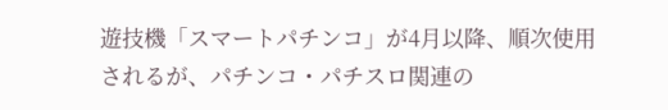遊技機「スマートパチンコ」が4月以降、順次使用されるが、パチンコ・パチスロ関連の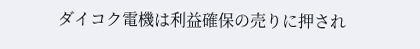ダイコク電機は利益確保の売りに押され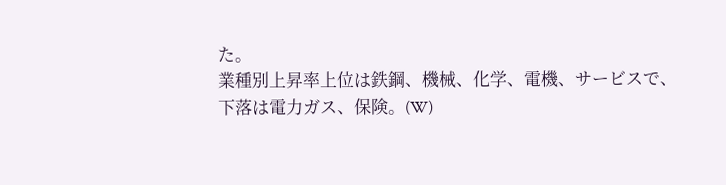た。
業種別上昇率上位は鉄鋼、機械、化学、電機、サービスで、下落は電力ガス、保険。(W)